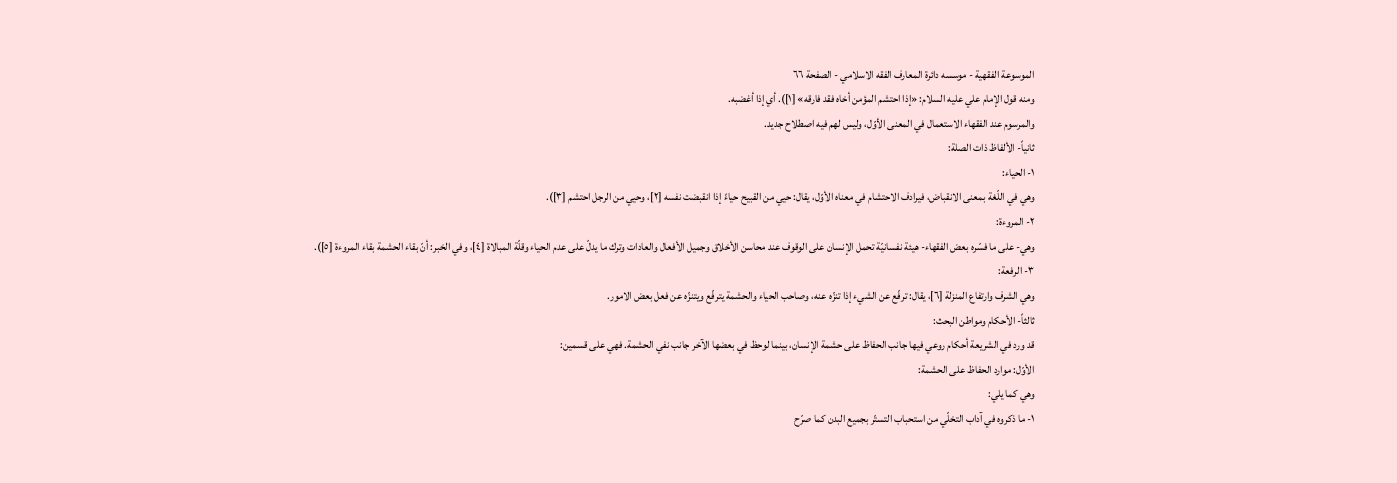الموسوعة الفقهية - موسسه دائرة المعارف الفقه الاسلامي - الصفحة ٦٦
ومنه قول الإمام علي عليه السلام: «إذا احتشم المؤمن أخاه فقد فارقه» [١]). أي إذا أغضبه.
والمرسوم عند الفقهاء الاستعمال في المعنى الأوّل، وليس لهم فيه اصطلاح جديد.
ثانياً- الألفاظ ذات الصلة:
١- الحياء:
وهي في اللّغة بمعنى الانقباض، فيرادف الاحتشام في معناه الأوّل، يقال: حيي من القبيح حياءً إذا انقبضت نفسه [٢]، وحيي من الرجل احتشم [٣]).
٢- المروءة:
وهي- على ما فسّره بعض الفقهاء- هيئة نفسانيّة تحمل الإنسان على الوقوف عند محاسن الأخلاق وجميل الأفعال والعادات وترك ما يدلّ على عدم الحياء وقلّة المبالاة [٤]، وفي الخبر: أنّ بقاء الحشمة بقاء المروءة [٥]).
٣- الرفعة:
وهي الشرف وارتفاع المنزلة [٦]، يقال: ترفّع عن الشيء إذا تنزّه عنه، وصاحب الحياء والحشمة يترفّع ويتنزّه عن فعل بعض الامور.
ثالثاً- الأحكام ومواطن البحث:
قد ورد في الشريعة أحكام روعي فيها جانب الحفاظ على حشمة الإنسان، بينما لوحظ في بعضها الآخر جانب نفي الحشمة. فهي على قسمين:
الأوّل: موارد الحفاظ على الحشمة:
وهي كما يلي:
١- ما ذكروه في آداب التخلّي من استحباب التستّر بجميع البدن كما صرّح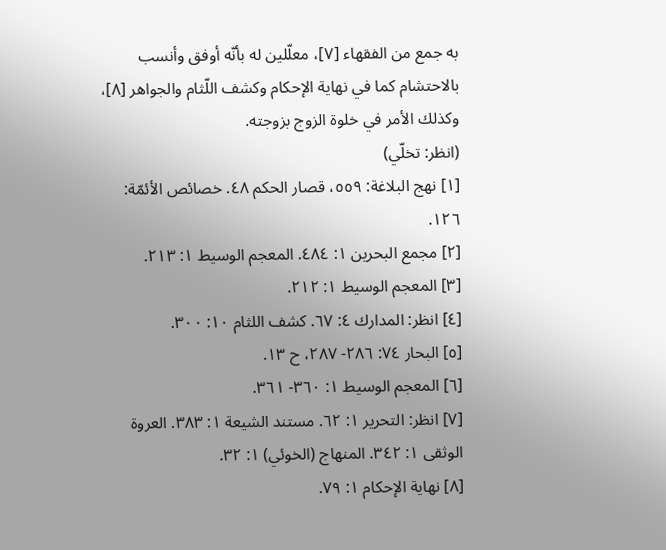به جمع من الفقهاء [٧]، معلّلين له بأنّه أوفق وأنسب بالاحتشام كما في نهاية الإحكام وكشف اللّثام والجواهر [٨]، وكذلك الأمر في خلوة الزوج بزوجته.
(انظر: تخلّي)
[١] نهج البلاغة: ٥٥٩، قصار الحكم ٤٨. خصائص الأئمّة: ١٢٦.
[٢] مجمع البحرين ١: ٤٨٤. المعجم الوسيط ١: ٢١٣.
[٣] المعجم الوسيط ١: ٢١٢.
[٤] انظر: المدارك ٤: ٦٧. كشف اللثام ١٠: ٣٠٠.
[٥] البحار ٧٤: ٢٨٦- ٢٨٧، ح ١٣.
[٦] المعجم الوسيط ١: ٣٦٠- ٣٦١.
[٧] انظر: التحرير ١: ٦٢. مستند الشيعة ١: ٣٨٣. العروة الوثقى ١: ٣٤٢. المنهاج (الخوئي) ١: ٣٢.
[٨] نهاية الإحكام ١: ٧٩.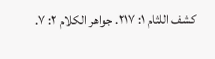كشف اللثام ١: ٢١٧. جواهر الكلام ٢: ٧.